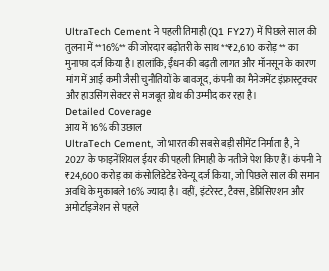UltraTech Cement ने पहली तिमाही (Q1 FY27) में पिछले साल की तुलना में **16%** की जोरदार बढ़ोतरी के साथ **₹2,610 करोड़** का मुनाफा दर्ज किया है। हालांकि, ईंधन की बढ़ती लागत और मॉनसून के कारण मांग में आई कमी जैसी चुनौतियों के बावजूद, कंपनी का मैनेजमेंट इंफ्रास्ट्रक्चर और हाउसिंग सेक्टर से मजबूत ग्रोथ की उम्मीद कर रहा है।
Detailed Coverage
आय में 16% की उछाल
UltraTech Cement, जो भारत की सबसे बड़ी सीमेंट निर्माता है, ने 2027 के फाइनेंशियल ईयर की पहली तिमाही के नतीजे पेश किए हैं। कंपनी ने ₹24,600 करोड़ का कंसोलिडेटेड रेवेन्यू दर्ज किया, जो पिछले साल की समान अवधि के मुकाबले 16% ज्यादा है। वहीं, इंटरेस्ट, टैक्स, डेप्रिसिएशन और अमोर्टाइजेशन से पहले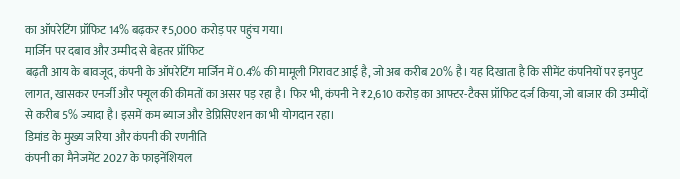का ऑपरेटिंग प्रॉफिट 14% बढ़कर ₹5,000 करोड़ पर पहुंच गया।
मार्जिन पर दबाव और उम्मीद से बेहतर प्रॉफिट
बढ़ती आय के बावजूद, कंपनी के ऑपरेटिंग मार्जिन में 0.4% की मामूली गिरावट आई है, जो अब करीब 20% है। यह दिखाता है कि सीमेंट कंपनियों पर इनपुट लागत, खासकर एनर्जी और फ्यूल की कीमतों का असर पड़ रहा है। फिर भी, कंपनी ने ₹2,610 करोड़ का आफ्टर-टैक्स प्रॉफिट दर्ज किया, जो बाजार की उम्मीदों से करीब 5% ज्यादा है। इसमें कम ब्याज और डेप्रिसिएशन का भी योगदान रहा।
डिमांड के मुख्य जरिया और कंपनी की रणनीति
कंपनी का मैनेजमेंट 2027 के फाइनेंशियल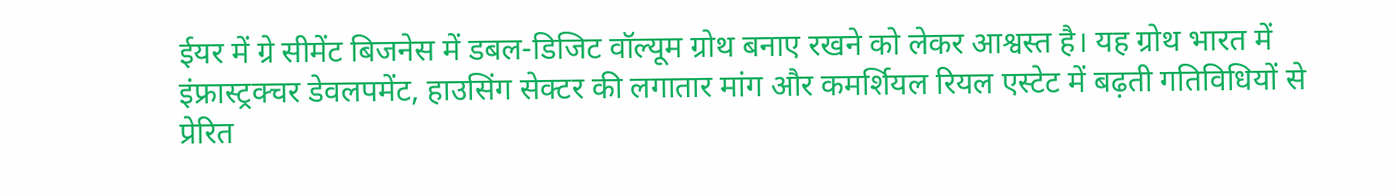ईयर में ग्रे सीमेंट बिजनेस में डबल-डिजिट वॉल्यूम ग्रोथ बनाए रखने को लेकर आश्वस्त है। यह ग्रोथ भारत में इंफ्रास्ट्रक्चर डेवलपमेंट, हाउसिंग सेक्टर की लगातार मांग और कमर्शियल रियल एस्टेट में बढ़ती गतिविधियों से प्रेरित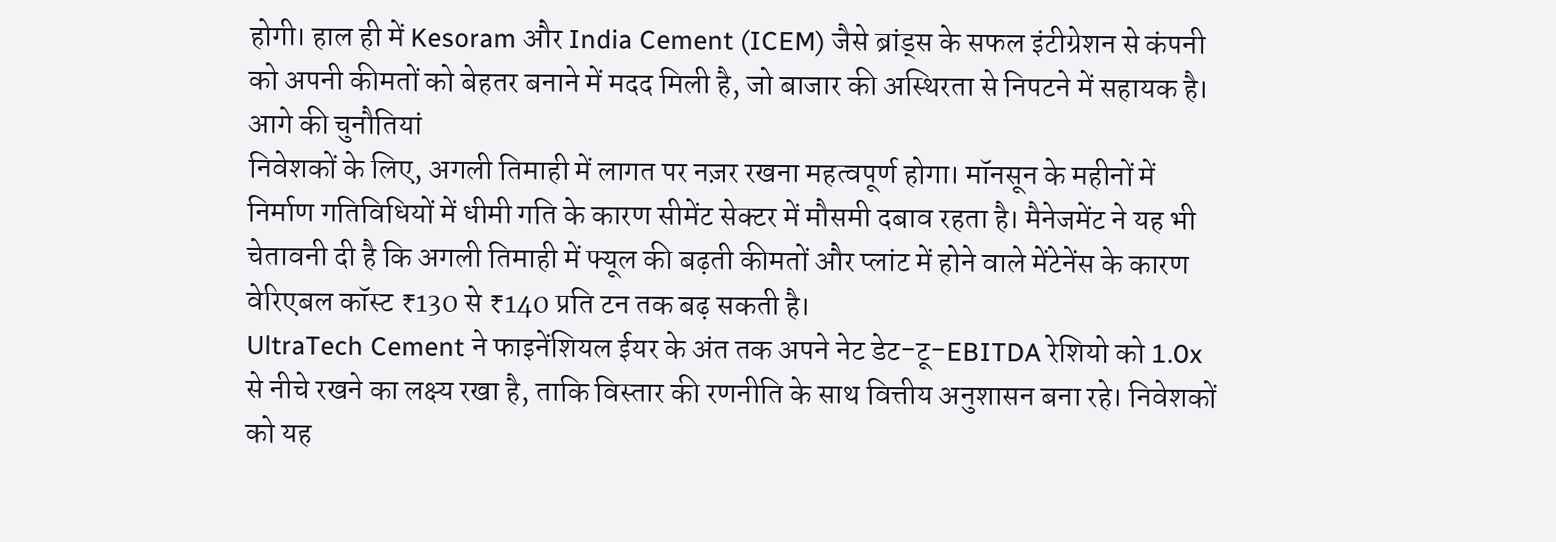होगी। हाल ही में Kesoram और India Cement (ICEM) जैसे ब्रांड्स के सफल इंटीग्रेशन से कंपनी को अपनी कीमतों को बेहतर बनाने में मदद मिली है, जो बाजार की अस्थिरता से निपटने में सहायक है।
आगे की चुनौतियां
निवेशकों के लिए, अगली तिमाही में लागत पर नज़र रखना महत्वपूर्ण होगा। मॉनसून के महीनों में निर्माण गतिविधियों में धीमी गति के कारण सीमेंट सेक्टर में मौसमी दबाव रहता है। मैनेजमेंट ने यह भी चेतावनी दी है कि अगली तिमाही में फ्यूल की बढ़ती कीमतों और प्लांट में होने वाले मेंटेनेंस के कारण वेरिएबल कॉस्ट ₹130 से ₹140 प्रति टन तक बढ़ सकती है।
UltraTech Cement ने फाइनेंशियल ईयर के अंत तक अपने नेट डेट-टू-EBITDA रेशियो को 1.0x से नीचे रखने का लक्ष्य रखा है, ताकि विस्तार की रणनीति के साथ वित्तीय अनुशासन बना रहे। निवेशकों को यह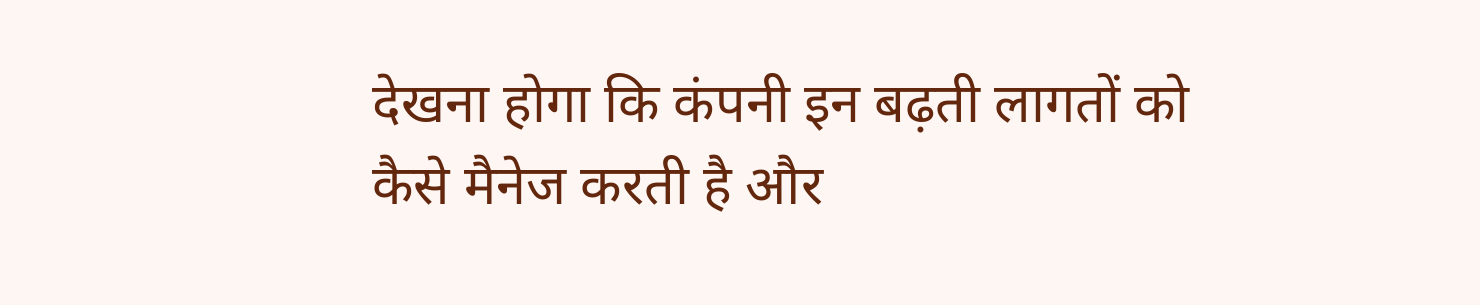देखना होगा कि कंपनी इन बढ़ती लागतों को कैसे मैनेज करती है और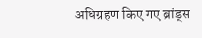अधिग्रहण किए गए ब्रांड्स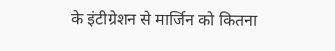के इंटीग्रेशन से मार्जिन को कितना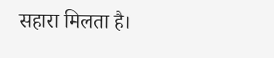सहारा मिलता है।